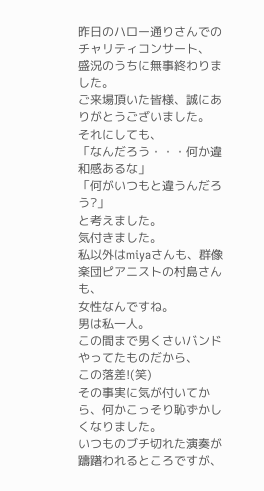昨日のハロー通りさんでのチャリティコンサート、
盛況のうちに無事終わりました。
ご来場頂いた皆様、誠にありがとうございました。
それにしても、
「なんだろう・・・何か違和感あるな」
「何がいつもと違うんだろう?」
と考えました。
気付きました。
私以外はmiyaさんも、群像楽団ピアニストの村島さんも、
女性なんですね。
男は私一人。
この間まで男くさいバンドやってたものだから、
この落差!(笑)
その事実に気が付いてから、何かこっそり恥ずかしくなりました。
いつものブチ切れた演奏が躊躇われるところですが、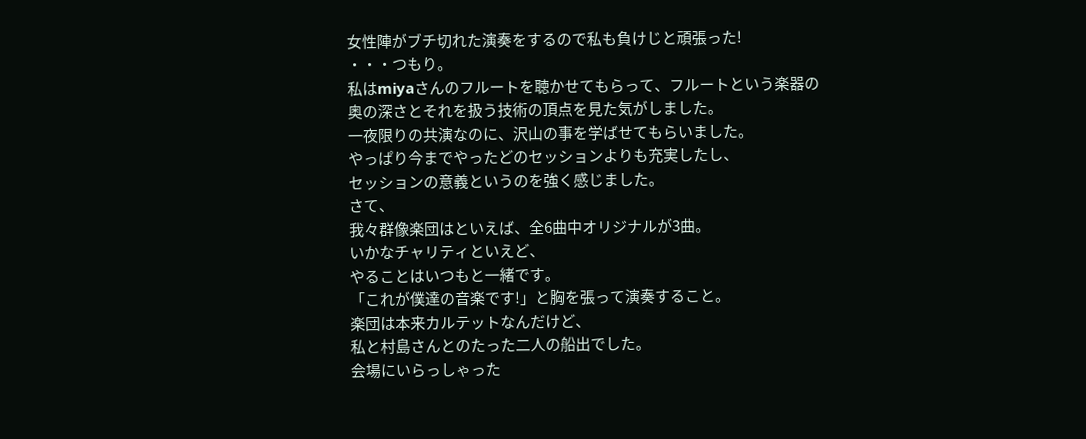女性陣がブチ切れた演奏をするので私も負けじと頑張った!
・・・つもり。
私はmiyaさんのフルートを聴かせてもらって、フルートという楽器の
奥の深さとそれを扱う技術の頂点を見た気がしました。
一夜限りの共演なのに、沢山の事を学ばせてもらいました。
やっぱり今までやったどのセッションよりも充実したし、
セッションの意義というのを強く感じました。
さて、
我々群像楽団はといえば、全6曲中オリジナルが3曲。
いかなチャリティといえど、
やることはいつもと一緒です。
「これが僕達の音楽です!」と胸を張って演奏すること。
楽団は本来カルテットなんだけど、
私と村島さんとのたった二人の船出でした。
会場にいらっしゃった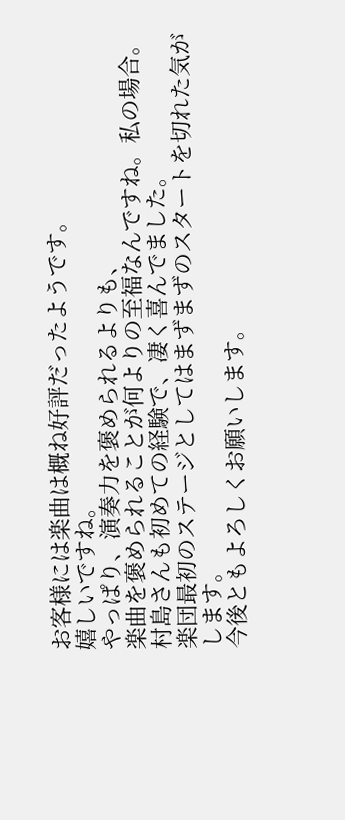お客様には楽曲は概ね好評だったようです。
嬉しいですね。
やっぱり、演奏力を褒められるよりも、
楽曲を褒められることが何よりの至福なんですね。私の場合。
村島さんも初めての経験で、凄く喜んでました。
楽団最初のステージとしてはまずまずのスタートを切れた気がします。
今後ともよろしくお願いします。